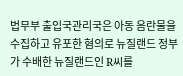법무부 출입국관리국은 아동 음란물을 수집하고 유포한 혐의로 뉴질랜드 정부가 수배한 뉴질랜드인 R씨를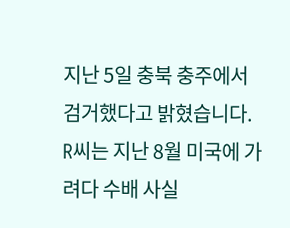지난 5일 충북 충주에서 검거했다고 밝혔습니다.
R씨는 지난 8월 미국에 가려다 수배 사실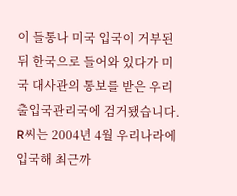이 들통나 미국 입국이 거부된 뒤 한국으로 들어와 있다가 미국 대사관의 통보를 받은 우리 출입국관리국에 검거됐습니다.
R씨는 2004년 4월 우리나라에 입국해 최근까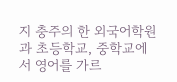지 충주의 한 외국어학원과 초등학교, 중학교에서 영어를 가르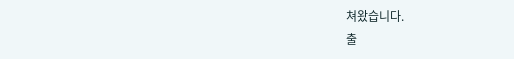쳐왔습니다.
출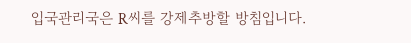입국관리국은 R씨를 강제추방할 방침입니다.